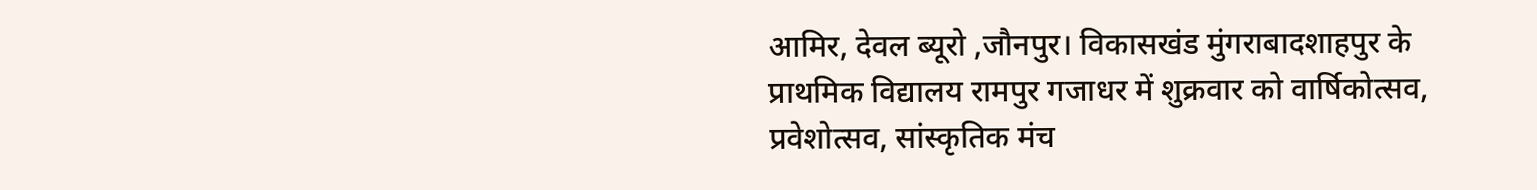आमिर, देवल ब्यूरो ,जौनपुर। विकासखंड मुंगराबादशाहपुर के प्राथमिक विद्यालय रामपुर गजाधर में शुक्रवार को वार्षिकोत्सव, प्रवेशोत्सव, सांस्कृतिक मंच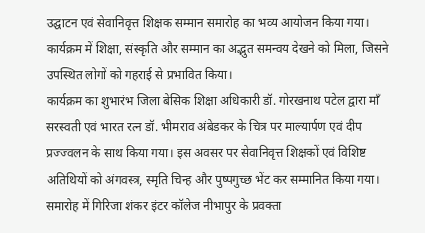उद्घाटन एवं सेवानिवृत्त शिक्षक सम्मान समारोह का भव्य आयोजन किया गया। कार्यक्रम में शिक्षा, संस्कृति और सम्मान का अद्भुत समन्वय देखने को मिला, जिसने उपस्थित लोगों को गहराई से प्रभावित किया।
कार्यक्रम का शुभारंभ जिला बेसिक शिक्षा अधिकारी डॉ. गोरखनाथ पटेल द्वारा माँ सरस्वती एवं भारत रत्न डॉ. भीमराव अंबेडकर के चित्र पर माल्यार्पण एवं दीप प्रज्ज्वलन के साथ किया गया। इस अवसर पर सेवानिवृत्त शिक्षकों एवं विशिष्ट अतिथियों को अंगवस्त्र, स्मृति चिन्ह और पुष्पगुच्छ भेंट कर सम्मानित किया गया।
समारोह में गिरिजा शंकर इंटर कॉलेज नीभापुर के प्रवक्ता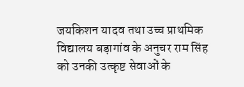जयकिशन यादव तथा उच्च प्राथमिक विद्यालय बड़ागांव के अनुचर राम सिंह को उनकी उत्कृष्ट सेवाओं के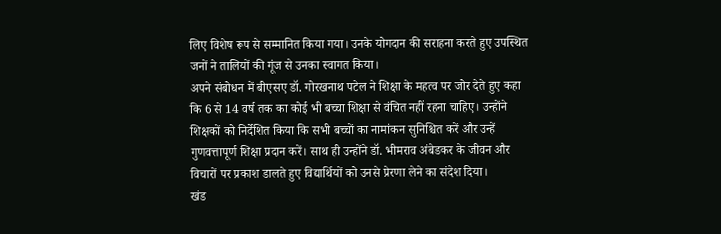लिए विशेष रूप से सम्मानित किया गया। उनके योगदान की सराहना करते हुए उपस्थित जनों ने तालियों की गूंज से उनका स्वागत किया।
अपने संबोधन में बीएसए डॉ. गोरखनाथ पटेल ने शिक्षा के महत्व पर जोर देते हुए कहा कि 6 से 14 वर्ष तक का कोई भी बच्चा शिक्षा से वंचित नहीं रहना चाहिए। उन्होंने शिक्षकों को निर्देशित किया कि सभी बच्चों का नामांकन सुनिश्चित करें और उन्हें गुणवत्तापूर्ण शिक्षा प्रदान करें। साथ ही उन्होंने डॉ. भीमराव अंबेडकर के जीवन और विचारों पर प्रकाश डालते हुए विद्यार्थियों को उनसे प्रेरणा लेने का संदेश दिया।
खंड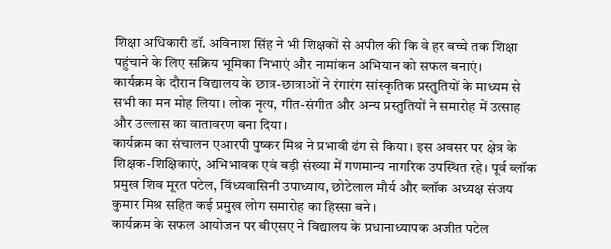शिक्षा अधिकारी डॉ. अविनाश सिंह ने भी शिक्षकों से अपील की कि वे हर बच्चे तक शिक्षा पहुंचाने के लिए सक्रिय भूमिका निभाएं और नामांकन अभियान को सफल बनाएं।
कार्यक्रम के दौरान विद्यालय के छात्र-छात्राओं ने रंगारंग सांस्कृतिक प्रस्तुतियों के माध्यम से सभी का मन मोह लिया। लोक नृत्य, गीत-संगीत और अन्य प्रस्तुतियों ने समारोह में उत्साह और उल्लास का वातावरण बना दिया।
कार्यक्रम का संचालन एआरपी पुष्कर मिश्र ने प्रभावी ढंग से किया। इस अवसर पर क्षेत्र के शिक्षक-शिक्षिकाएं, अभिभावक एवं बड़ी संख्या में गणमान्य नागरिक उपस्थित रहे। पूर्व ब्लॉक प्रमुख शिव मूरत पटेल, विंध्यवासिनी उपाध्याय, छोटेलाल मौर्य और ब्लॉक अध्यक्ष संजय कुमार मिश्र सहित कई प्रमुख लोग समारोह का हिस्सा बने।
कार्यक्रम के सफल आयोजन पर बीएसए ने विद्यालय के प्रधानाध्यापक अजीत पटेल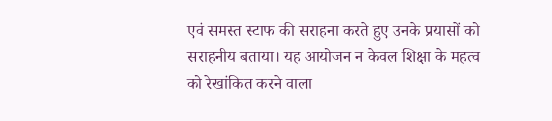एवं समस्त स्टाफ की सराहना करते हुए उनके प्रयासों को सराहनीय बताया। यह आयोजन न केवल शिक्षा के महत्व को रेखांकित करने वाला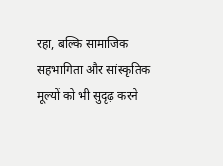रहा, बल्कि सामाजिक सहभागिता और सांस्कृतिक मूल्यों को भी सुदृढ़ करने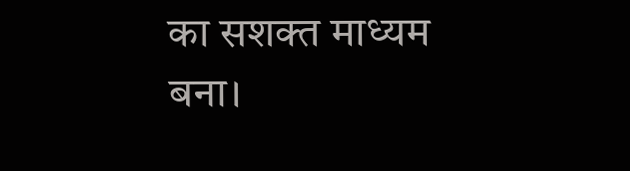का सशक्त माध्यम बना।